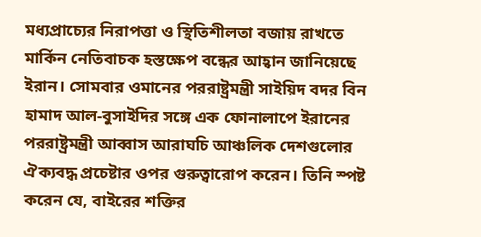মধ্যপ্রাচ্যের নিরাপত্তা ও স্থিতিশীলতা বজায় রাখতে মার্কিন নেতিবাচক হস্তক্ষেপ বন্ধের আহ্বান জানিয়েছে ইরান। সোমবার ওমানের পররাষ্ট্রমন্ত্রী সাইয়িদ বদর বিন হামাদ আল-বুসাইদির সঙ্গে এক ফোনালাপে ইরানের পররাষ্ট্রমন্ত্রী আব্বাস আরাঘচি আঞ্চলিক দেশগুলোর ঐক্যবদ্ধ প্রচেষ্টার ওপর গুরুত্বারোপ করেন। তিনি স্পষ্ট করেন যে, বাইরের শক্তির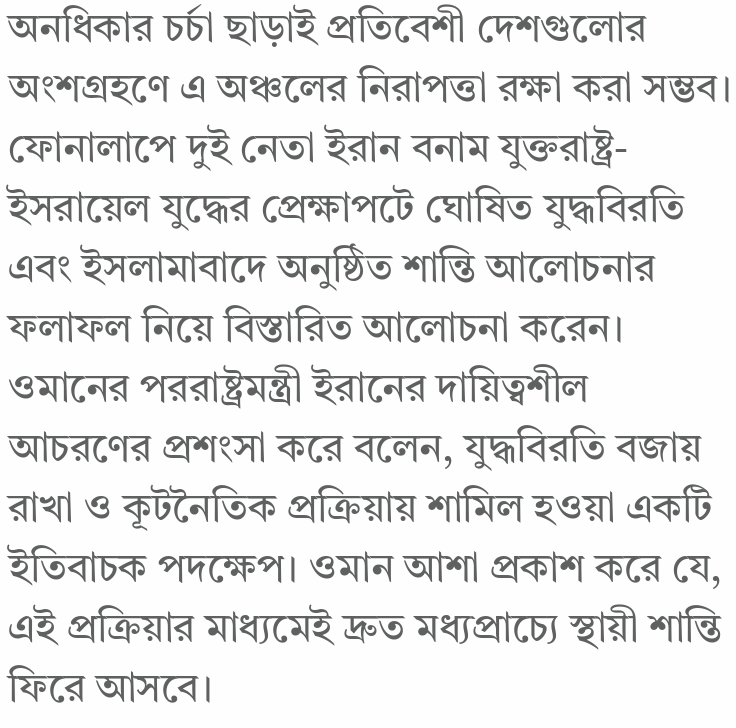অনধিকার চর্চা ছাড়াই প্রতিবেশী দেশগুলোর অংশগ্রহণে এ অঞ্চলের নিরাপত্তা রক্ষা করা সম্ভব।
ফোনালাপে দুই নেতা ইরান বনাম যুক্তরাষ্ট্র-ইসরায়েল যুদ্ধের প্রেক্ষাপটে ঘোষিত যুদ্ধবিরতি এবং ইসলামাবাদে অনুষ্ঠিত শান্তি আলোচনার ফলাফল নিয়ে বিস্তারিত আলোচনা করেন। ওমানের পররাষ্ট্রমন্ত্রী ইরানের দায়িত্বশীল আচরণের প্রশংসা করে বলেন, যুদ্ধবিরতি বজায় রাখা ও কূটনৈতিক প্রক্রিয়ায় শামিল হওয়া একটি ইতিবাচক পদক্ষেপ। ওমান আশা প্রকাশ করে যে, এই প্রক্রিয়ার মাধ্যমেই দ্রুত মধ্যপ্রাচ্যে স্থায়ী শান্তি ফিরে আসবে।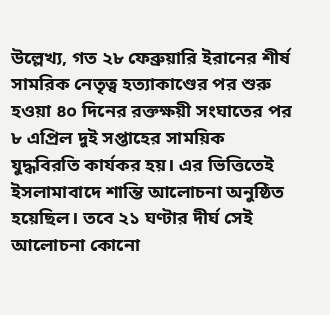উল্লেখ্য, গত ২৮ ফেব্রুয়ারি ইরানের শীর্ষ সামরিক নেতৃত্ব হত্যাকাণ্ডের পর শুরু হওয়া ৪০ দিনের রক্তক্ষয়ী সংঘাতের পর ৮ এপ্রিল দুই সপ্তাহের সাময়িক যুদ্ধবিরতি কার্যকর হয়। এর ভিত্তিতেই ইসলামাবাদে শান্তি আলোচনা অনুষ্ঠিত হয়েছিল। তবে ২১ ঘণ্টার দীর্ঘ সেই আলোচনা কোনো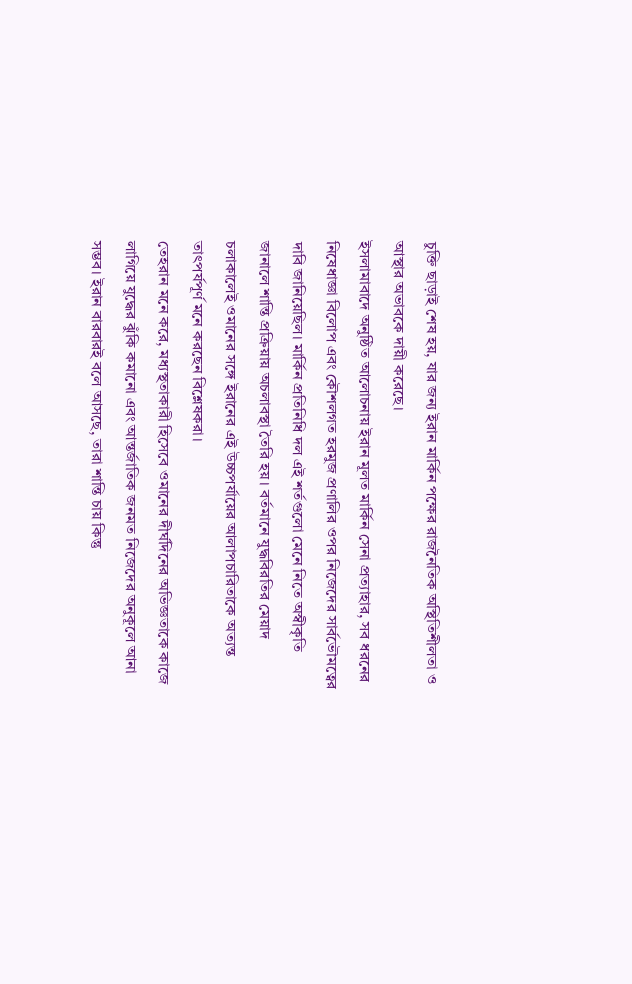চুক্তি ছাড়াই শেষ হয়, যার জন্য ইরান মার্কিন পক্ষের রাজনৈতিক অস্থিতিশীলতা ও আস্থার অভাবকে দায়ী করেছে।
ইসলামাবাদে অনুষ্ঠিত আলোচনায় ইরান মূলত মার্কিন সেনা প্রত্যাহার, সব ধরনের নিষেধাজ্ঞা বিলোপ এবং কৌশলগত হরমুজ প্রণালির ওপর নিজেদের সার্বভৌমত্বের দাবি জানিয়েছিল। মার্কিন প্রতিনিধি দল এই শর্তগুলো মেনে নিতে অস্বীকৃতি জানালে শান্তি প্রক্রিয়ায় অচলাবস্থা তৈরি হয়। বর্তমানে যুদ্ধবিরতির মেয়াদ চলাকালেই ওমানের সঙ্গে ইরানের এই উচ্চপর্যায়ের আলাপচারিতাকে অত্যন্ত তাৎপর্যপূর্ণ মনে করছেন বিশ্লেষকরা।
তেহরান মনে করে, মধ্যস্থতাকারী হিসেবে ওমানের দীর্ঘদিনের অভিজ্ঞতাকে কাজে লাগিয়ে যুদ্ধের ঝুঁকি কমানো এবং আন্তর্জাতিক জনমত নিজেদের অনুকূলে আনা সম্ভব। ইরান বারবারই বলে আসছে, তারা শান্তি চায় কিন্তু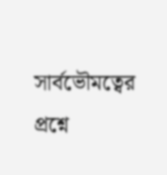সার্বভৌমত্বের প্রশ্নে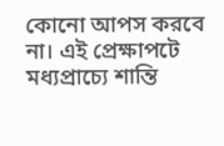কোনো আপস করবে না। এই প্রেক্ষাপটে মধ্যপ্রাচ্যে শান্তি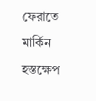ফেরাতে মার্কিন হস্তক্ষেপ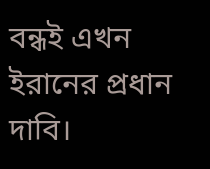বন্ধই এখন ইরানের প্রধান দাবি।